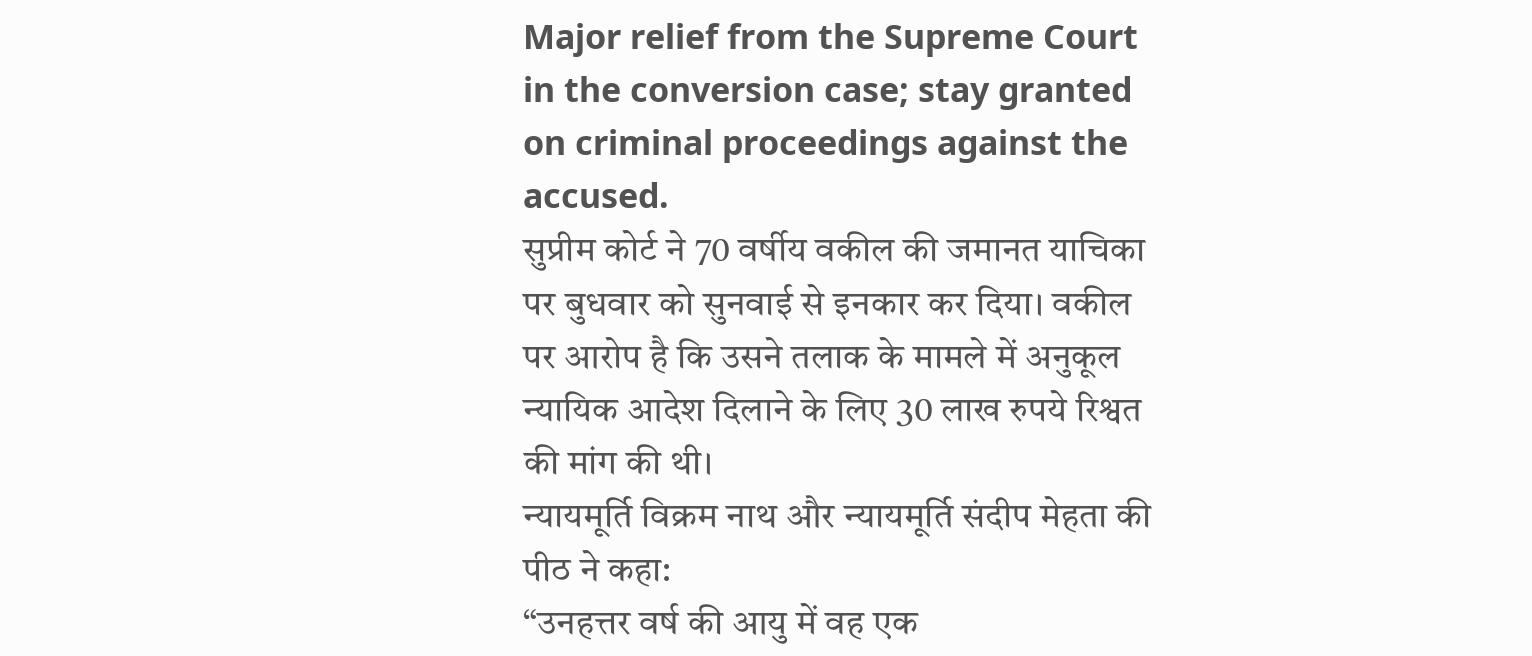Major relief from the Supreme Court in the conversion case; stay granted on criminal proceedings against the accused.
सुप्रीम कोर्ट ने 70 वर्षीय वकील की जमानत याचिका पर बुधवार को सुनवाई से इनकार कर दिया। वकील पर आरोप है कि उसने तलाक के मामले में अनुकूल न्यायिक आदेश दिलाने के लिए 30 लाख रुपये रिश्वत की मांग की थी।
न्यायमूर्ति विक्रम नाथ और न्यायमूर्ति संदीप मेहता की पीठ ने कहा:
“उनहत्तर वर्ष की आयु में वह एक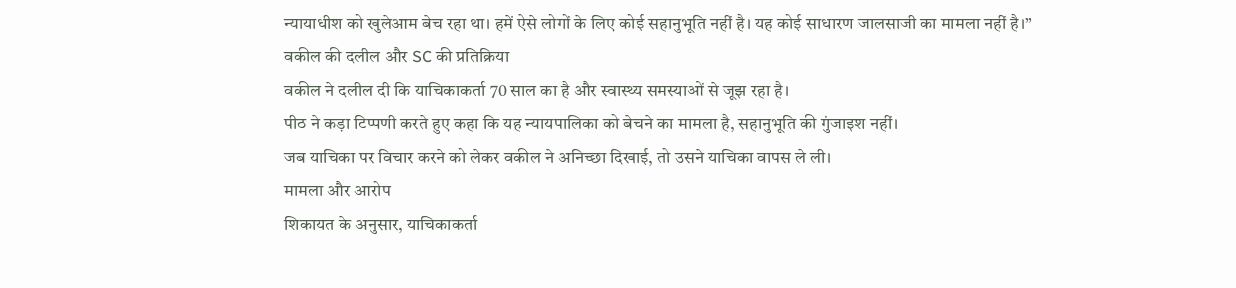न्यायाधीश को खुलेआम बेच रहा था। हमें ऐसे लोगों के लिए कोई सहानुभूति नहीं है। यह कोई साधारण जालसाजी का मामला नहीं है।”
वकील की दलील और SC की प्रतिक्रिया
वकील ने दलील दी कि याचिकाकर्ता 70 साल का है और स्वास्थ्य समस्याओं से जूझ रहा है।
पीठ ने कड़ा टिप्पणी करते हुए कहा कि यह न्यायपालिका को बेचने का मामला है, सहानुभूति की गुंजाइश नहीं।
जब याचिका पर विचार करने को लेकर वकील ने अनिच्छा दिखाई, तो उसने याचिका वापस ले ली।
मामला और आरोप
शिकायत के अनुसार, याचिकाकर्ता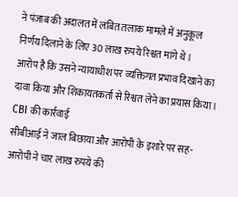ने पंजाब की अदालत में लंबित तलाक मामले में अनुकूल निर्णय दिलाने के लिए 30 लाख रुपये रिश्वत मांगे थे।
आरोप है कि उसने न्यायाधीश पर व्यक्तिगत प्रभाव दिखाने का दावा किया और शिकायतकर्ता से रिश्वत लेने का प्रयास किया।
CBI की कार्रवाई
सीबीआई ने जाल बिछाया और आरोपी के इशारे पर सह-आरोपी ने चार लाख रुपये की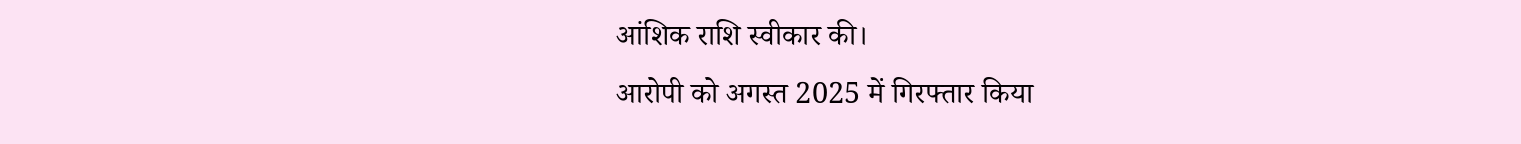आंशिक राशि स्वीकार की।
आरोपी को अगस्त 2025 में गिरफ्तार किया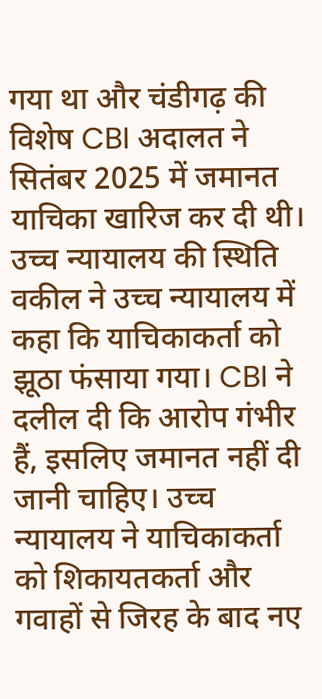गया था और चंडीगढ़ की विशेष CBI अदालत ने सितंबर 2025 में जमानत याचिका खारिज कर दी थी।
उच्च न्यायालय की स्थिति
वकील ने उच्च न्यायालय में कहा कि याचिकाकर्ता को झूठा फंसाया गया। CBI ने दलील दी कि आरोप गंभीर हैं, इसलिए जमानत नहीं दी जानी चाहिए। उच्च न्यायालय ने याचिकाकर्ता को शिकायतकर्ता और गवाहों से जिरह के बाद नए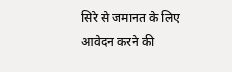सिरे से जमानत के लिए आवेदन करने की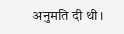अनुमति दी थी।